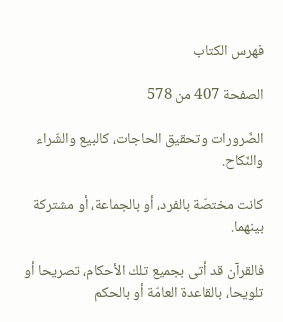فهرس الكتاب

الصفحة 407 من 578

الضّرورات وتحقيق الحاجات، كالبيع والشّراء والنّكاح.

كانت مختصّة بالفرد، أو بالجماعة، أو مشتركة بينهما.

فالقرآن قد أتى بجميع تلك الأحكام، تصريحا أو تلويحا، بالقاعدة العامّة أو بالحكم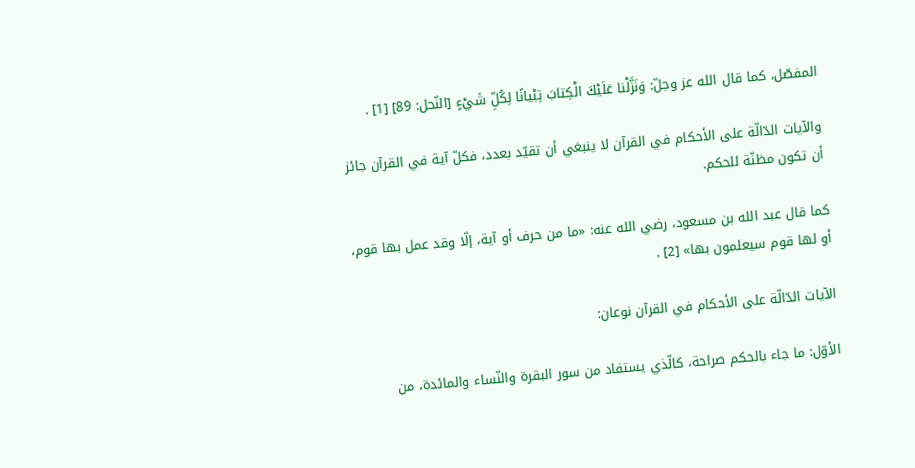المفصّل، كما قال الله عز وجلّ: وَنَزَّلْنا عَلَيْكَ الْكِتابَ تِبْيانًا لِكُلِّ شَيْءٍ [النّحل: 89] [1] .

والآيات الدّالّة على الأحكام في القرآن لا ينبغي أن تقيّد بعدد، فكلّ آية في القرآن جائز أن تكون مظنّة للحكم.

كما قال عبد الله بن مسعود، رضي الله عنه: «ما من حرف أو آية، إلّا وقد عمل بها قوم، أو لها قوم سيعلمون بها» [2] .

الآيات الدّالّة على الأحكام في القرآن نوعان:

الأوّل: ما جاء بالحكم صراحة، كالّذي يستفاد من سور البقرة والنّساء والمائدة، من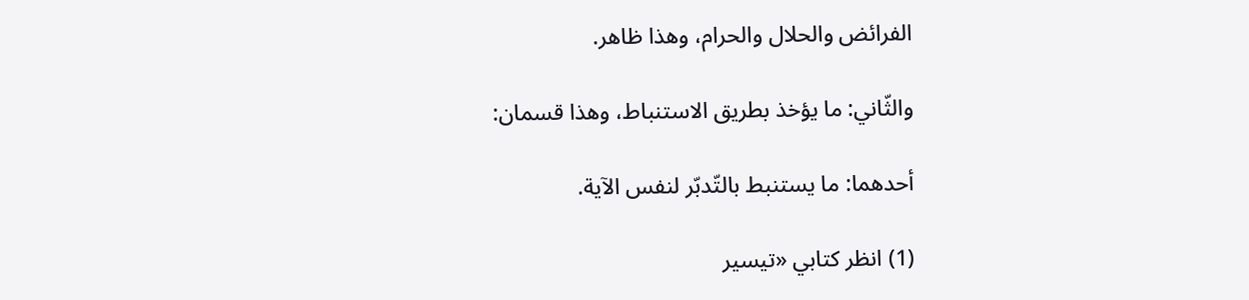الفرائض والحلال والحرام، وهذا ظاهر.

والثّاني: ما يؤخذ بطريق الاستنباط، وهذا قسمان:

أحدهما: ما يستنبط بالتّدبّر لنفس الآية.

(1) انظر كتابي «تيسير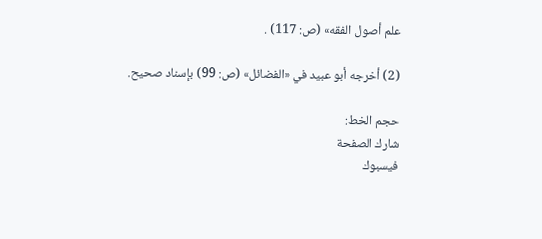علم أصول الفقه» (ص: 117) .

(2) أخرجه أبو عبيد في «الفضائل» (ص: 99) بإسناد صحيح.

حجم الخط:
شارك الصفحة
فيسبوك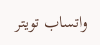واتساب تويتر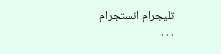تليجرام انستجرام
. . .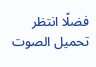فضلًا انتظر تحميل الصوت